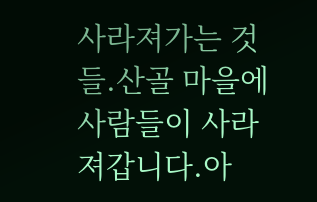사라져가는 것들.산골 마을에 사람들이 사라져갑니다.아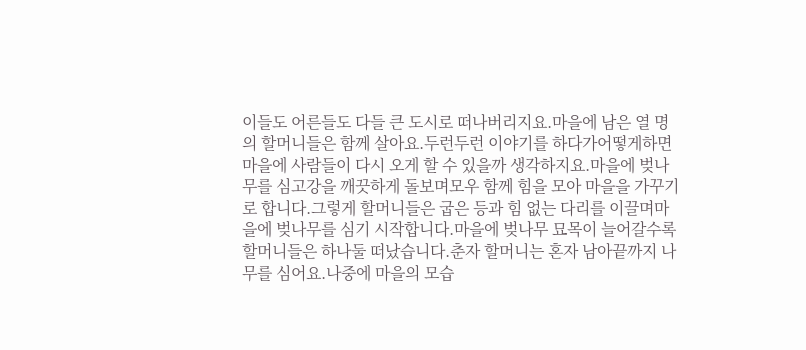이들도 어른들도 다들 큰 도시로 떠나버리지요.마을에 남은 열 명의 할머니들은 함께 살아요.두런두런 이야기를 하다가어떻게하면 마을에 사람들이 다시 오게 할 수 있을까 생각하지요.마을에 벚나무를 심고강을 깨끗하게 돌보며모우 함께 힘을 모아 마을을 가꾸기로 합니다.그렇게 할머니들은 굽은 등과 힘 없는 다리를 이끌며마을에 벚나무를 심기 시작합니다.마을에 벚나무 묘목이 늘어갈수록할머니들은 하나둘 떠났습니다.춘자 할머니는 혼자 남아끝까지 나무를 심어요.나중에 마을의 모습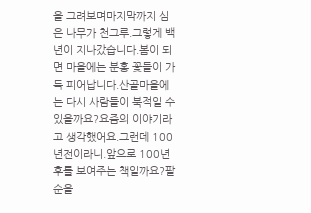을 그려보며마지막까지 심은 나무가 천그루.그렇게 백년이 지나갔습니다.봄이 되면 마을에는 분홍 꽃들이 가득 피어납니다.산골마을에는 다시 사람들이 북적일 수 있을까요?요즘의 이야기라고 생각했어요.그런데 100년전이라니.앞으로 100년후를 보여주는 책일까요?팔순을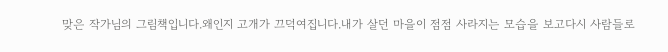맞은 작가님의 그림책입니다.왜인지 고개가 끄덕여집니다.내가 살던 마을이 점점 사라지는 모습을 보고다시 사람들로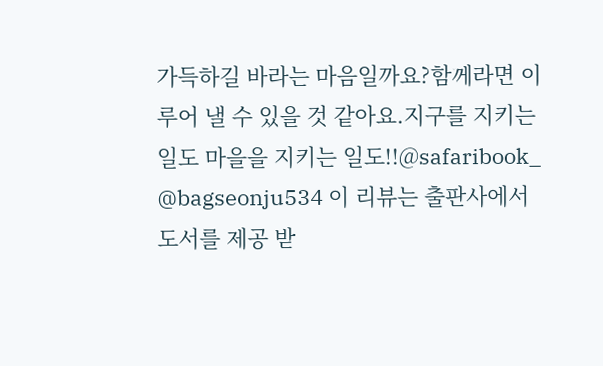가득하길 바라는 마음일까요?함께라면 이루어 낼 수 있을 것 같아요.지구를 지키는 일도 마을을 지키는 일도!!@safaribook_ @bagseonju534 이 리뷰는 출판사에서 도서를 제공 받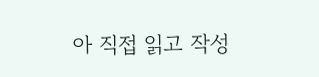아 직접 읽고 작성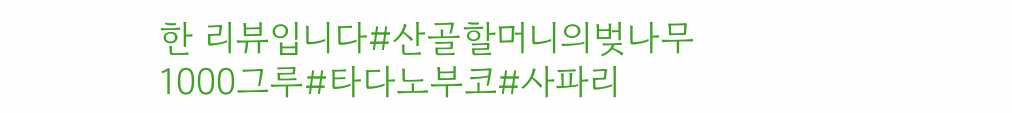한 리뷰입니다#산골할머니의벚나무1000그루#타다노부코#사파리